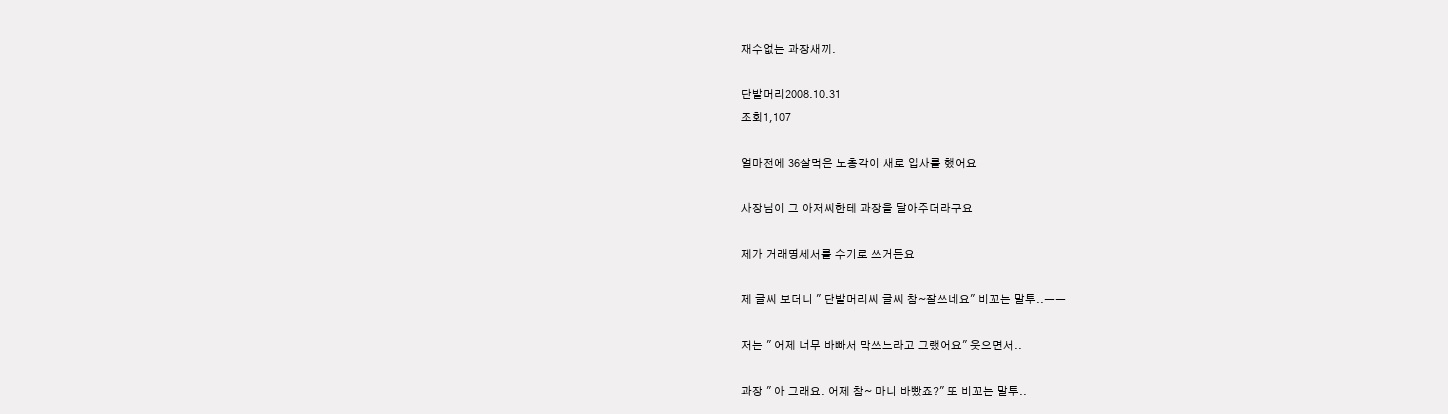재수없는 과장새끼.

단발머리2008.10.31
조회1,107

얼마전에 36살먹은 노총각이 새로 입사를 했어요

사장님이 그 아저씨한테 과장을 달아주더라구요

제가 거래명세서를 수기로 쓰거든요

제 글씨 보더니 " 단발머리씨 글씨 참~잘쓰네요" 비꼬는 말투..ㅡㅡ

저는 " 어제 너무 바빠서 막쓰느라고 그랬어요" 웃으면서..

과장 " 아 그래요. 어제 참~ 마니 바빴죠?" 또 비꼬는 말투..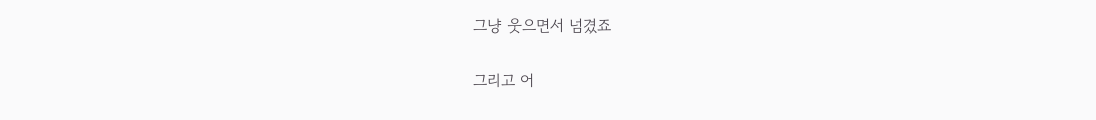그냥 웃으면서 넘겼죠

그리고 어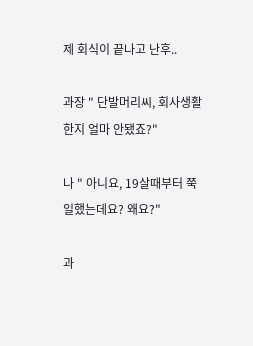제 회식이 끝나고 난후..

과장 " 단발머리씨, 회사생활 한지 얼마 안됐죠?"

나 " 아니요, 19살때부터 쭉 일했는데요? 왜요?"

과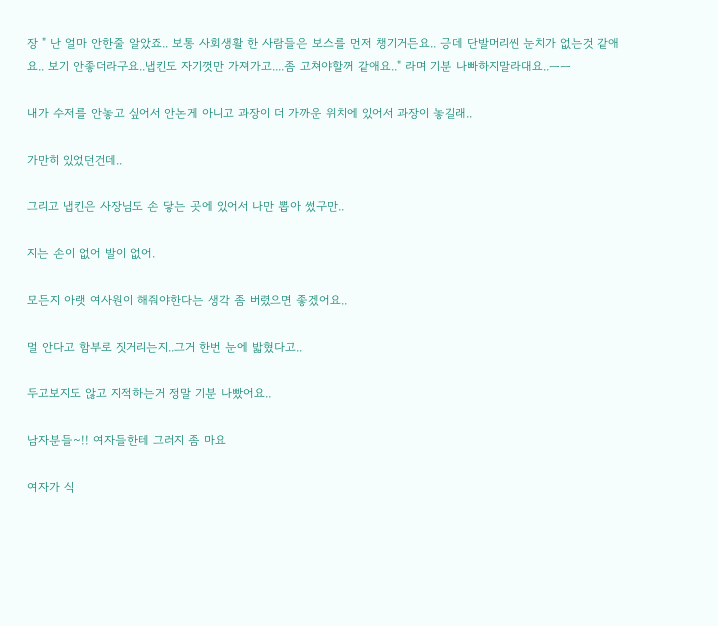장 " 난 얼마 안한줄 알았죠.. 보통 사회생활 한 사람들은 보스를 먼저 챙기거든요.. 긍데 단발머리씬 눈치가 없는것 같애요.. 보기 안좋더라구요..냅킨도 자기껏만 가져가고....좀 고쳐야할꺼 같애요.." 라며 기분 나빠하지말라대요..ㅡㅡ

내가 수저를 안놓고 싶어서 안논게 아니고 과장이 더 가까운 위치에 있어서 과장이 놓길래..

가만히 있었던건데..

그리고 냅킨은 사장님도 손 닿는 곳에 있어서 나만 뽑아 썼구만..

지는 손이 없어 발이 없어.

모든지 아랫 여사원이 해줘야한다는 생각 좀 버렸으면 좋겠어요..

멀 안다고 함부로 짓거리는지..그거 한번 눈에 밟혔다고..

두고보지도 않고 지적하는거 정말 기분 나빴어요..

남자분들~!! 여자들한테 그러지 좀 마요

여자가 식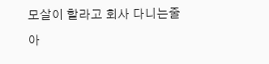모살이 할라고 회사 다니는줄 아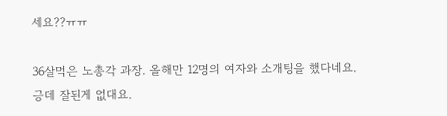세요??ㅠㅠ

36살먹은 노총각 과장. 올해만 12명의 여자와 소개팅을 했다네요. 긍데 잘된게 없대요.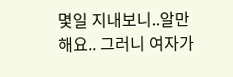몇일 지내보니..알만해요.. 그러니 여자가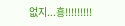없지...흥!!!!!!!!!